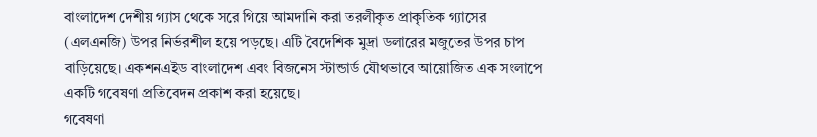বাংলাদেশ দেশীয় গ্যাস থেকে সরে গিয়ে আমদানি করা তরলীকৃত প্রাকৃতিক গ্যাসের (এলএনজি) উপর নির্ভরশীল হয়ে পড়ছে। এটি বৈদেশিক মুদ্রা ডলারের মজুতের উপর চাপ বাড়িয়েছে। একশনএইড বাংলাদেশ এবং বিজনেস স্টান্ডার্ড যৌথভাবে আয়োজিত এক সংলাপে একটি গবেষণা প্রতিবেদন প্রকাশ করা হয়েছে।
গবেষণা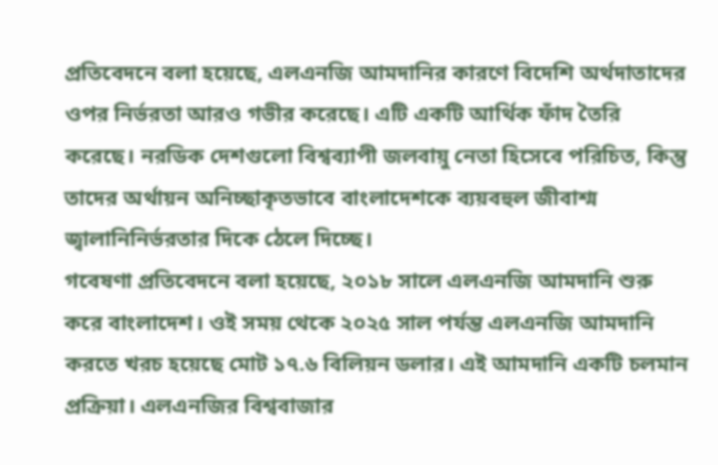প্রতিবেদনে বলা হয়েছে, এলএনজি আমদানির কারণে বিদেশি অর্থদাতাদের ওপর নির্ভরতা আরও গভীর করেছে। এটি একটি আর্থিক ফাঁদ তৈরি করেছে। নরডিক দেশগুলো বিশ্বব্যাপী জলবায়ু নেতা হিসেবে পরিচিত, কিন্তু তাদের অর্থায়ন অনিচ্ছাকৃতভাবে বাংলাদেশকে ব্যয়বহুল জীবাশ্ম জ্বালানিনির্ভরতার দিকে ঠেলে দিচ্ছে।
গবেষণা প্রতিবেদনে বলা হয়েছে, ২০১৮ সালে এলএনজি আমদানি শুরু করে বাংলাদেশ। ওই সময় থেকে ২০২৫ সাল পর্যন্ত এলএনজি আমদানি করতে খরচ হয়েছে মোট ১৭.৬ বিলিয়ন ডলার। এই আমদানি একটি চলমান প্রক্রিয়া। এলএনজির বিশ্ববাজার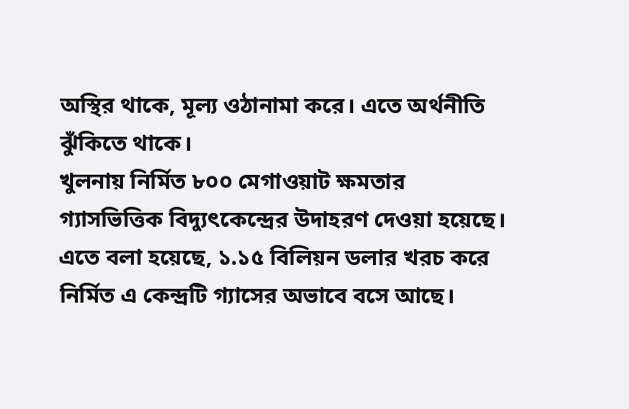অস্থির থাকে, মূল্য ওঠানামা করে। এতে অর্থনীতি ঝুঁকিতে থাকে।
খুলনায় নির্মিত ৮০০ মেগাওয়াট ক্ষমতার গ্যাসভিত্তিক বিদ্যুৎকেন্দ্রের উদাহরণ দেওয়া হয়েছে। এতে বলা হয়েছে, ১.১৫ বিলিয়ন ডলার খরচ করে নির্মিত এ কেন্দ্রটি গ্যাসের অভাবে বসে আছে।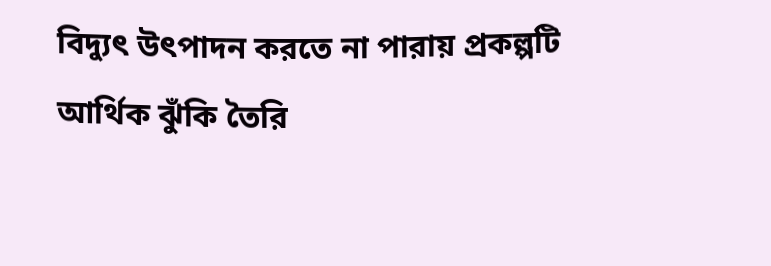বিদ্যুৎ উৎপাদন করতে না পারায় প্রকল্পটি আর্থিক ঝুঁকি তৈরি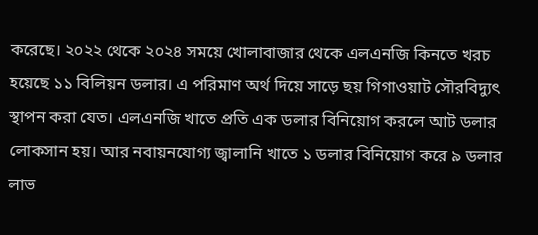করেছে। ২০২২ থেকে ২০২৪ সময়ে খোলাবাজার থেকে এলএনজি কিনতে খরচ হয়েছে ১১ বিলিয়ন ডলার। এ পরিমাণ অর্থ দিয়ে সাড়ে ছয় গিগাওয়াট সৌরবিদ্যুৎ স্থাপন করা যেত। এলএনজি খাতে প্রতি এক ডলার বিনিয়োগ করলে আট ডলার লোকসান হয়। আর নবায়নযোগ্য জ্বালানি খাতে ১ ডলার বিনিয়োগ করে ৯ ডলার লাভ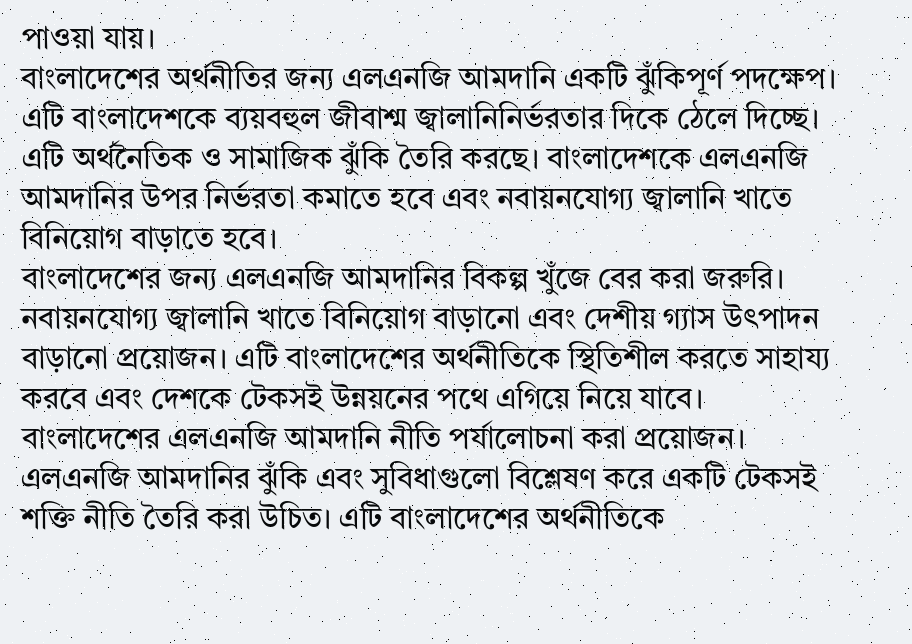পাওয়া যায়।
বাংলাদেশের অর্থনীতির জন্য এলএনজি আমদানি একটি ঝুঁকিপূর্ণ পদক্ষেপ। এটি বাংলাদেশকে ব্যয়বহুল জীবাশ্ম জ্বালানিনির্ভরতার দিকে ঠেলে দিচ্ছে। এটি অর্থনৈতিক ও সামাজিক ঝুঁকি তৈরি করছে। বাংলাদেশকে এলএনজি আমদানির উপর নির্ভরতা কমাতে হবে এবং নবায়নযোগ্য জ্বালানি খাতে বিনিয়োগ বাড়াতে হবে।
বাংলাদেশের জন্য এলএনজি আমদানির বিকল্প খুঁজে বের করা জরুরি। নবায়নযোগ্য জ্বালানি খাতে বিনিয়োগ বাড়ানো এবং দেশীয় গ্যাস উৎপাদন বাড়ানো প্রয়োজন। এটি বাংলাদেশের অর্থনীতিকে স্থিতিশীল করতে সাহায্য করবে এবং দেশকে টেকসই উন্নয়নের পথে এগিয়ে নিয়ে যাবে।
বাংলাদেশের এলএনজি আমদানি নীতি পর্যালোচনা করা প্রয়োজন। এলএনজি আমদানির ঝুঁকি এবং সুবিধাগুলো বিশ্লেষণ করে একটি টেকসই শক্তি নীতি তৈরি করা উচিত। এটি বাংলাদেশের অর্থনীতিকে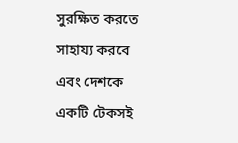সুরক্ষিত করতে সাহায্য করবে এবং দেশকে একটি টেকসই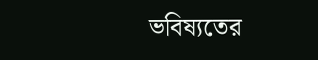ভবিষ্যতের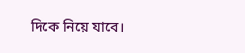দিকে নিয়ে যাবে।